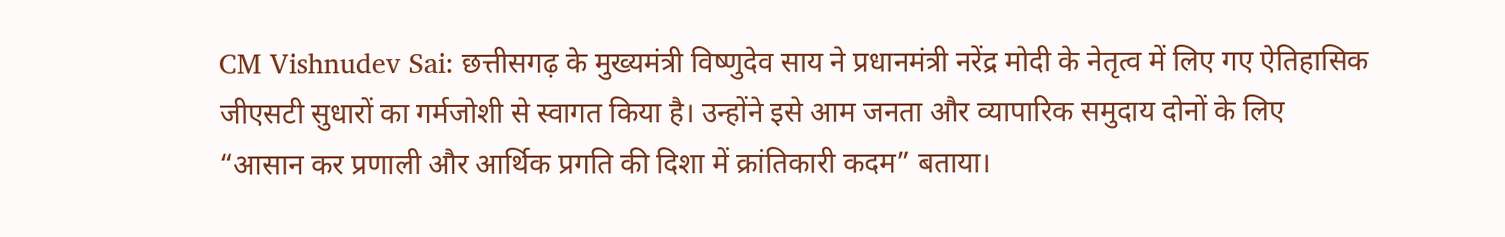CM Vishnudev Sai: छत्तीसगढ़ के मुख्यमंत्री विष्णुदेव साय ने प्रधानमंत्री नरेंद्र मोदी के नेतृत्व में लिए गए ऐतिहासिक जीएसटी सुधारों का गर्मजोशी से स्वागत किया है। उन्होंने इसे आम जनता और व्यापारिक समुदाय दोनों के लिए “आसान कर प्रणाली और आर्थिक प्रगति की दिशा में क्रांतिकारी कदम” बताया।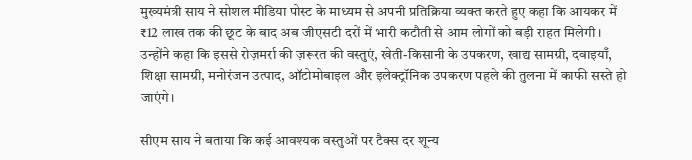मुख्यमंत्री साय ने सोशल मीडिया पोस्ट के माध्यम से अपनी प्रतिक्रिया व्यक्त करते हुए कहा कि आयकर में ₹12 लाख तक की छूट के बाद अब जीएसटी दरों में भारी कटौती से आम लोगों को बड़ी राहत मिलेगी। उन्होंने कहा कि इससे रोज़मर्रा की ज़रूरत की वस्तुएं, खेती-किसानी के उपकरण, खाद्य सामग्री, दवाइयाँ, शिक्षा सामग्री, मनोरंजन उत्पाद, ऑटोमोबाइल और इलेक्ट्रॉनिक उपकरण पहले की तुलना में काफी सस्ते हो जाएंगे।

सीएम साय ने बताया कि कई आवश्यक वस्तुओं पर टैक्स दर शून्य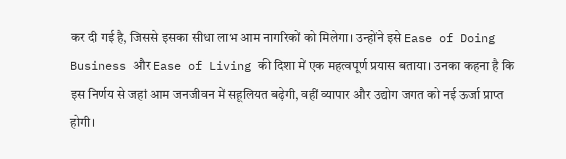कर दी गई है, जिससे इसका सीधा लाभ आम नागरिकों को मिलेगा। उन्होंने इसे Ease of Doing Business और Ease of Living की दिशा में एक महत्वपूर्ण प्रयास बताया। उनका कहना है कि इस निर्णय से जहां आम जनजीवन में सहूलियत बढ़ेगी, वहीं व्यापार और उद्योग जगत को नई ऊर्जा प्राप्त होगी।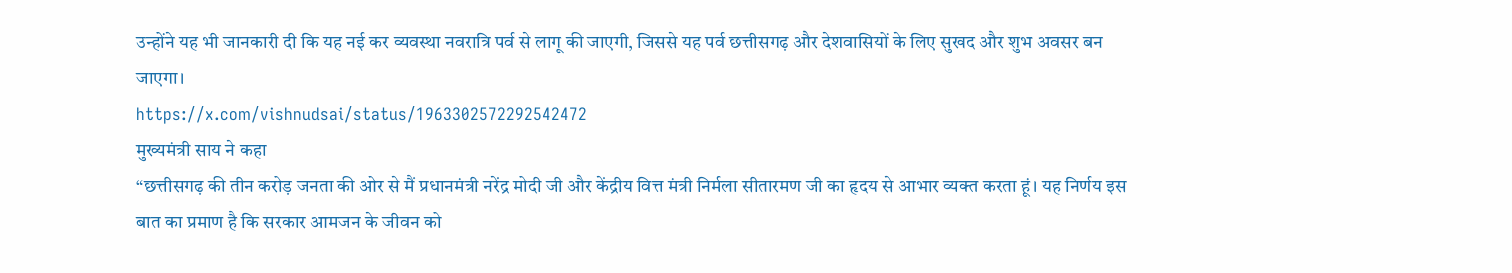उन्होंने यह भी जानकारी दी कि यह नई कर व्यवस्था नवरात्रि पर्व से लागू की जाएगी, जिससे यह पर्व छत्तीसगढ़ और देशवासियों के लिए सुखद और शुभ अवसर बन जाएगा।
https://x.com/vishnudsai/status/1963302572292542472
मुख्यमंत्री साय ने कहा
“छत्तीसगढ़ की तीन करोड़ जनता की ओर से मैं प्रधानमंत्री नरेंद्र मोदी जी और केंद्रीय वित्त मंत्री निर्मला सीतारमण जी का हृदय से आभार व्यक्त करता हूं। यह निर्णय इस बात का प्रमाण है कि सरकार आमजन के जीवन को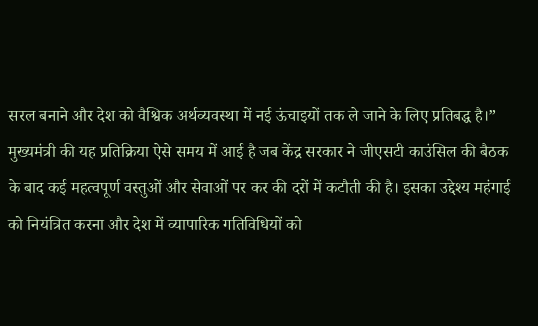सरल बनाने और देश को वैश्विक अर्थव्यवस्था में नई ऊंचाइयों तक ले जाने के लिए प्रतिबद्ध है।”
मुख्यमंत्री की यह प्रतिक्रिया ऐसे समय में आई है जब केंद्र सरकार ने जीएसटी काउंसिल की बैठक के बाद कई महत्वपूर्ण वस्तुओं और सेवाओं पर कर की दरों में कटौती की है। इसका उद्देश्य महंगाई को नियंत्रित करना और देश में व्यापारिक गतिविधियों को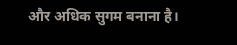और अधिक सुगम बनाना है।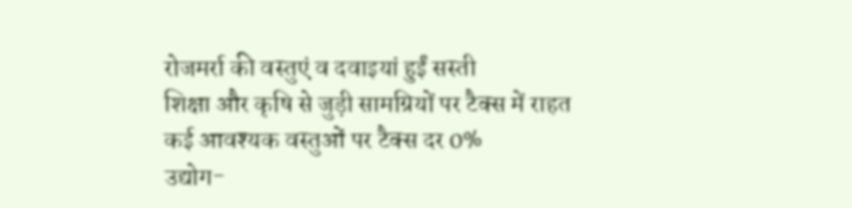रोजमर्रा की वस्तुएं व दवाइयां हुईं सस्ती
शिक्षा और कृषि से जुड़ी सामग्रियों पर टैक्स में राहत
कई आवश्यक वस्तुओं पर टैक्स दर 0%
उद्योग-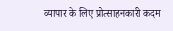व्यापार के लिए प्रोत्साहनकारी कदम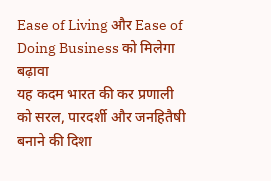Ease of Living और Ease of Doing Business को मिलेगा बढ़ावा
यह कदम भारत की कर प्रणाली को सरल, पारदर्शी और जनहितैषी बनाने की दिशा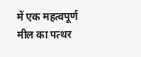में एक महत्वपूर्ण मील का पत्थर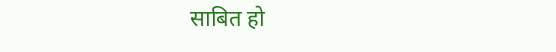साबित हो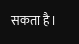सकता है।